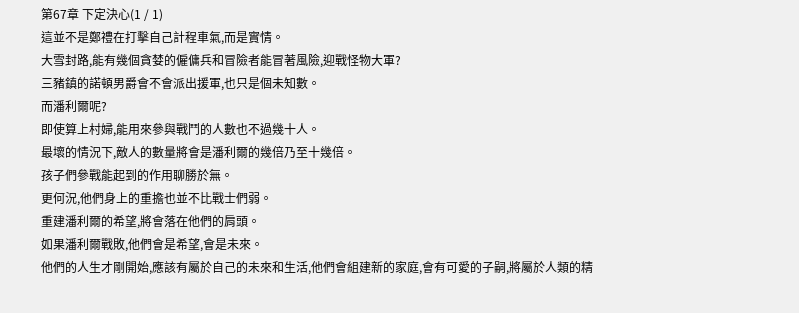第67章 下定決心(1 / 1)
這並不是鄭禮在打擊自己計程車氣,而是實情。
大雪封路,能有幾個貪婪的僱傭兵和冒險者能冒著風險,迎戰怪物大軍?
三豬鎮的諾頓男爵會不會派出援軍,也只是個未知數。
而潘利爾呢?
即使算上村婦,能用來參與戰鬥的人數也不過幾十人。
最壞的情況下,敵人的數量將會是潘利爾的幾倍乃至十幾倍。
孩子們參戰能起到的作用聊勝於無。
更何況,他們身上的重擔也並不比戰士們弱。
重建潘利爾的希望,將會落在他們的肩頭。
如果潘利爾戰敗,他們會是希望,會是未來。
他們的人生才剛開始,應該有屬於自己的未來和生活,他們會組建新的家庭,會有可愛的子嗣,將屬於人類的精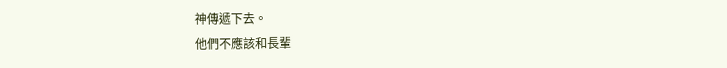神傳遞下去。
他們不應該和長輩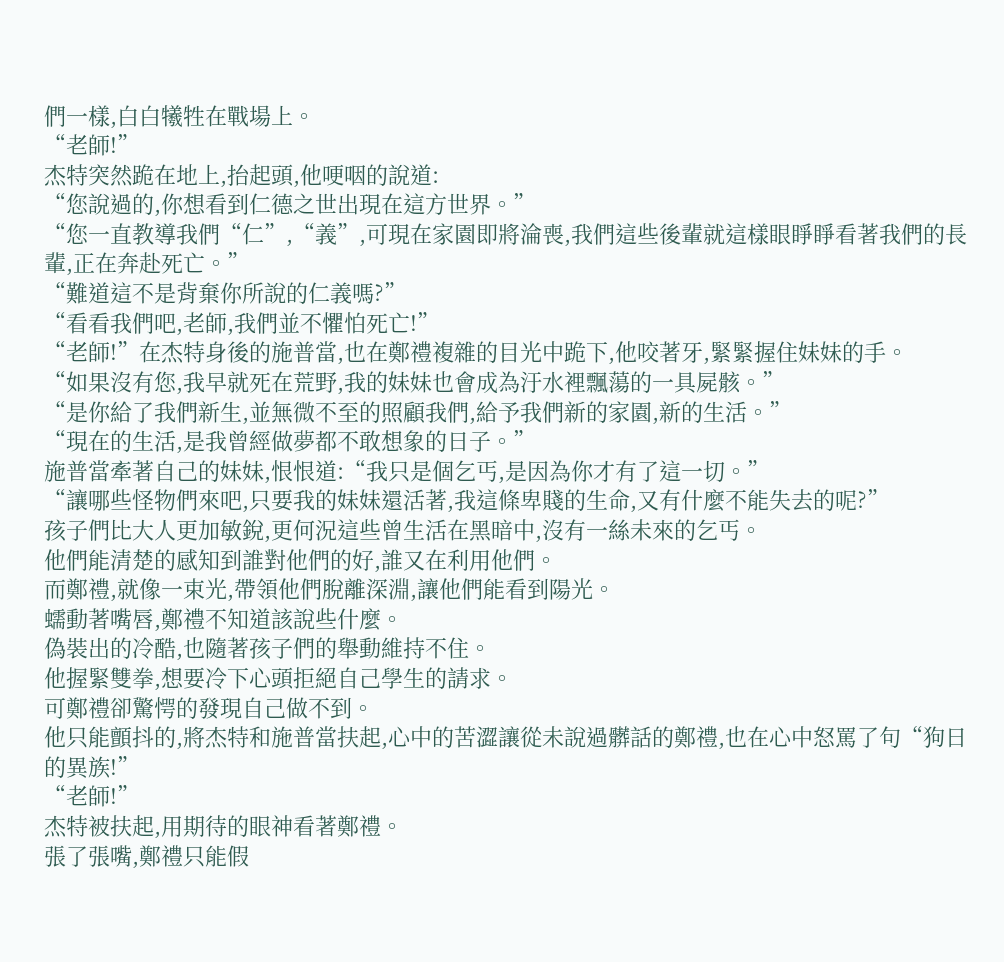們一樣,白白犧牲在戰場上。
“老師!”
杰特突然跪在地上,抬起頭,他哽咽的說道:
“您說過的,你想看到仁德之世出現在這方世界。”
“您一直教導我們“仁”,“義”,可現在家園即將淪喪,我們這些後輩就這樣眼睜睜看著我們的長輩,正在奔赴死亡。”
“難道這不是背棄你所說的仁義嗎?”
“看看我們吧,老師,我們並不懼怕死亡!”
“老師!”在杰特身後的施普當,也在鄭禮複雜的目光中跪下,他咬著牙,緊緊握住妹妹的手。
“如果沒有您,我早就死在荒野,我的妹妹也會成為汙水裡飄蕩的一具屍骸。”
“是你給了我們新生,並無微不至的照顧我們,給予我們新的家園,新的生活。”
“現在的生活,是我曾經做夢都不敢想象的日子。”
施普當牽著自己的妹妹,恨恨道:“我只是個乞丐,是因為你才有了這一切。”
“讓哪些怪物們來吧,只要我的妹妹還活著,我這條卑賤的生命,又有什麼不能失去的呢?”
孩子們比大人更加敏銳,更何況這些曾生活在黑暗中,沒有一絲未來的乞丐。
他們能清楚的感知到誰對他們的好,誰又在利用他們。
而鄭禮,就像一束光,帶領他們脫離深淵,讓他們能看到陽光。
蠕動著嘴唇,鄭禮不知道該說些什麼。
偽裝出的冷酷,也隨著孩子們的舉動維持不住。
他握緊雙拳,想要冷下心頭拒絕自己學生的請求。
可鄭禮卻驚愕的發現自己做不到。
他只能顫抖的,將杰特和施普當扶起,心中的苦澀讓從未說過髒話的鄭禮,也在心中怒罵了句“狗日的異族!”
“老師!”
杰特被扶起,用期待的眼神看著鄭禮。
張了張嘴,鄭禮只能假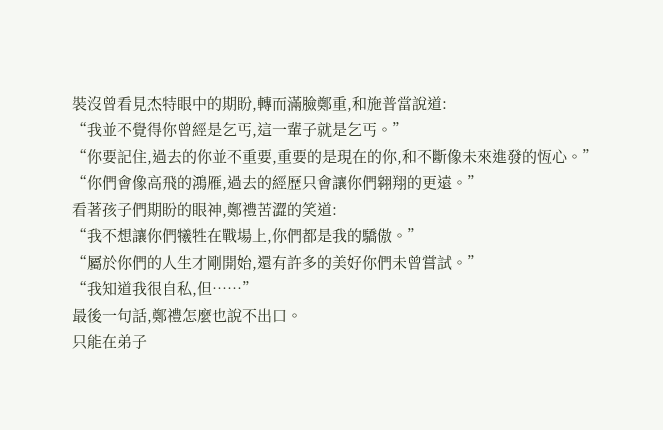裝沒曾看見杰特眼中的期盼,轉而滿臉鄭重,和施普當說道:
“我並不覺得你曾經是乞丐,這一輩子就是乞丐。”
“你要記住,過去的你並不重要,重要的是現在的你,和不斷像未來進發的恆心。”
“你們會像高飛的鴻雁,過去的經歷只會讓你們翱翔的更遠。”
看著孩子們期盼的眼神,鄭禮苦澀的笑道:
“我不想讓你們犧牲在戰場上,你們都是我的驕傲。”
“屬於你們的人生才剛開始,還有許多的美好你們未曾嘗試。”
“我知道我很自私,但……”
最後一句話,鄭禮怎麼也說不出口。
只能在弟子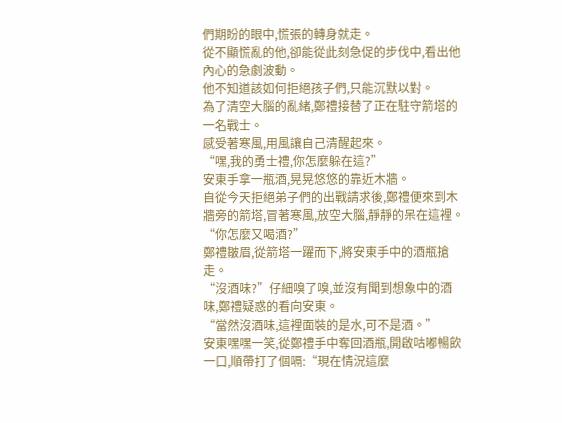們期盼的眼中,慌張的轉身就走。
從不顯慌亂的他,卻能從此刻急促的步伐中,看出他內心的急劇波動。
他不知道該如何拒絕孩子們,只能沉默以對。
為了清空大腦的亂緒,鄭禮接替了正在駐守箭塔的一名戰士。
感受著寒風,用風讓自己清醒起來。
“嘿,我的勇士禮,你怎麼躲在這?”
安東手拿一瓶酒,晃晃悠悠的靠近木牆。
自從今天拒絕弟子們的出戰請求後,鄭禮便來到木牆旁的箭塔,冒著寒風,放空大腦,靜靜的呆在這裡。
“你怎麼又喝酒?”
鄭禮皺眉,從箭塔一躍而下,將安東手中的酒瓶搶走。
“沒酒味?”仔細嗅了嗅,並沒有聞到想象中的酒味,鄭禮疑惑的看向安東。
“當然沒酒味,這裡面裝的是水,可不是酒。”
安東嘿嘿一笑,從鄭禮手中奪回酒瓶,開啟咕嘟暢飲一口,順帶打了個嗝:“現在情況這麼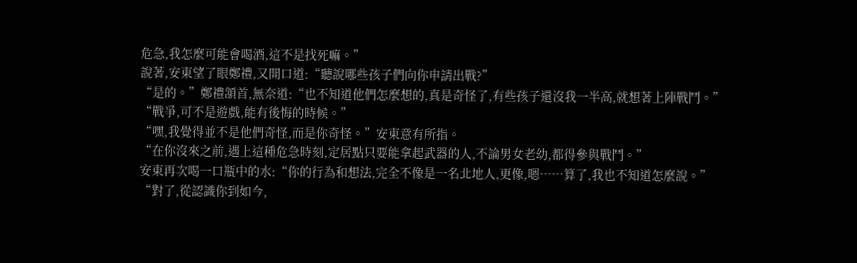危急,我怎麼可能會喝酒,這不是找死嘛。”
說著,安東望了眼鄭禮,又開口道:“聽說哪些孩子們向你申請出戰?”
“是的。”鄭禮頷首,無奈道:“也不知道他們怎麼想的,真是奇怪了,有些孩子還沒我一半高,就想著上陣戰鬥。”
“戰爭,可不是遊戲,能有後悔的時候。”
“嘿,我覺得並不是他們奇怪,而是你奇怪。”安東意有所指。
“在你沒來之前,遇上這種危急時刻,定居點只要能拿起武器的人,不論男女老幼,都得參與戰鬥。”
安東再次喝一口瓶中的水:“你的行為和想法,完全不像是一名北地人,更像,嗯……算了,我也不知道怎麼說。”
“對了,從認識你到如今,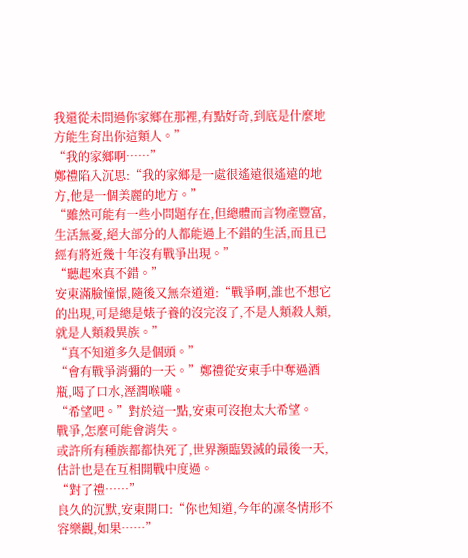我還從未問過你家鄉在那裡,有點好奇,到底是什麼地方能生育出你這類人。”
“我的家鄉啊……”
鄭禮陷入沉思:“我的家鄉是一處很遙遠很遙遠的地方,他是一個美麗的地方。”
“雖然可能有一些小問題存在,但總體而言物產豐富,生活無憂,絕大部分的人都能過上不錯的生活,而且已經有將近幾十年沒有戰爭出現。”
“聽起來真不錯。”
安東滿臉憧憬,隨後又無奈道道:“戰爭啊,誰也不想它的出現,可是總是婊子養的沒完沒了,不是人類殺人類,就是人類殺異族。”
“真不知道多久是個頭。”
“會有戰爭消彌的一天。”鄭禮從安東手中奪過酒瓶,喝了口水,溼潤喉嚨。
“希望吧。”對於這一點,安東可沒抱太大希望。
戰爭,怎麼可能會消失。
或許所有種族都都快死了,世界瀕臨毀滅的最後一天,估計也是在互相開戰中度過。
“對了禮……”
良久的沉默,安東開口:“你也知道,今年的凜冬情形不容樂觀,如果……”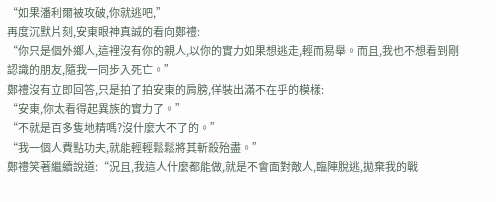“如果潘利爾被攻破,你就逃吧,”
再度沉默片刻,安東眼神真誠的看向鄭禮:
“你只是個外鄉人,這裡沒有你的親人,以你的實力如果想逃走,輕而易舉。而且,我也不想看到剛認識的朋友,隨我一同步入死亡。”
鄭禮沒有立即回答,只是拍了拍安東的肩膀,佯裝出滿不在乎的模樣:
“安東,你太看得起異族的實力了。”
“不就是百多隻地精嗎?沒什麼大不了的。”
“我一個人費點功夫,就能輕輕鬆鬆將其斬殺殆盡。”
鄭禮笑著繼續說道:“況且,我這人什麼都能做,就是不會面對敵人,臨陣脫逃,拋棄我的戰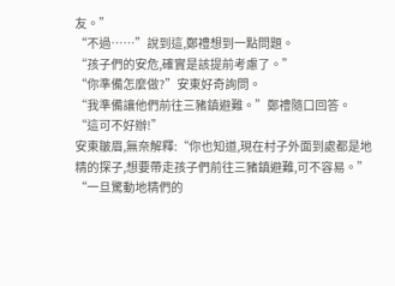友。”
“不過……”說到這,鄭禮想到一點問題。
“孩子們的安危,確實是該提前考慮了。”
“你準備怎麼做?”安東好奇詢問。
“我準備讓他們前往三豬鎮避難。”鄭禮隨口回答。
“這可不好辦!”
安東皺眉,無奈解釋:“你也知道,現在村子外面到處都是地精的探子,想要帶走孩子們前往三豬鎮避難,可不容易。”
“一旦驚動地精們的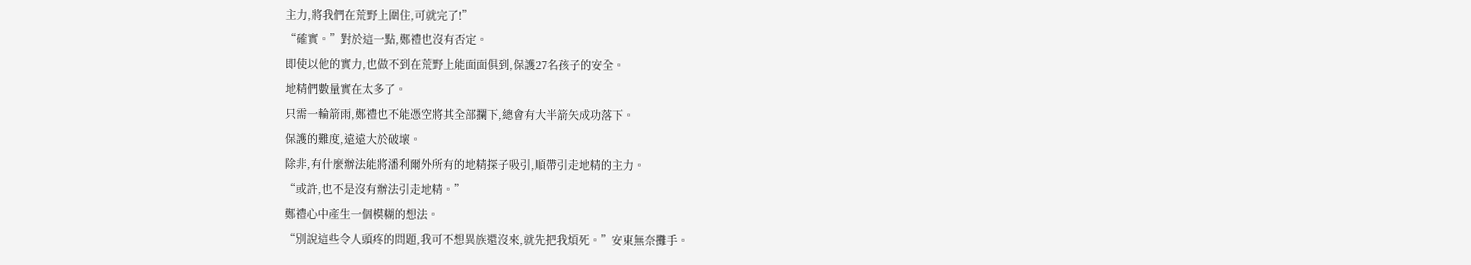主力,將我們在荒野上圍住,可就完了!”
“確實。”對於這一點,鄭禮也沒有否定。
即使以他的實力,也做不到在荒野上能面面俱到,保護27名孩子的安全。
地精們數量實在太多了。
只需一輪箭雨,鄭禮也不能憑空將其全部攔下,總會有大半箭矢成功落下。
保護的難度,遠遠大於破壞。
除非,有什麼辦法能將潘利爾外所有的地精探子吸引,順帶引走地精的主力。
“或許,也不是沒有辦法引走地精。”
鄭禮心中產生一個模糊的想法。
“別說這些令人頭疼的問題,我可不想異族還沒來,就先把我煩死。”安東無奈攤手。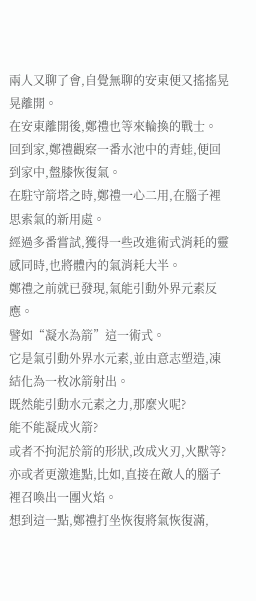兩人又聊了會,自覺無聊的安東便又搖搖晃晃離開。
在安東離開後,鄭禮也等來輪換的戰士。
回到家,鄭禮觀察一番水池中的青蛙,便回到家中,盤膝恢復氣。
在駐守箭塔之時,鄭禮一心二用,在腦子裡思索氣的新用處。
經過多番嘗試,獲得一些改進術式消耗的靈感同時,也將體內的氣消耗大半。
鄭禮之前就已發現,氣能引動外界元素反應。
譬如“凝水為箭”這一術式。
它是氣引動外界水元素,並由意志塑造,凍結化為一枚冰箭射出。
既然能引動水元素之力,那麼火呢?
能不能凝成火箭?
或者不拘泥於箭的形狀,改成火刃,火獸等?
亦或者更激進點,比如,直接在敵人的腦子裡召喚出一團火焰。
想到這一點,鄭禮打坐恢復將氣恢復滿,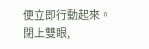便立即行動起來。
閉上雙眼,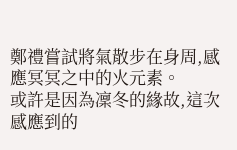鄭禮嘗試將氣散步在身周,感應冥冥之中的火元素。
或許是因為凜冬的緣故,這次感應到的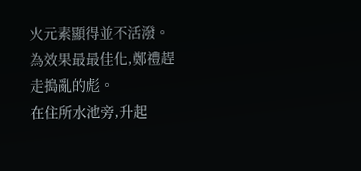火元素顯得並不活潑。
為效果最最佳化,鄭禮趕走搗亂的彪。
在住所水池旁,升起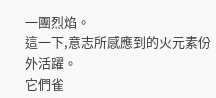一團烈焰。
這一下,意志所感應到的火元素份外活躍。
它們雀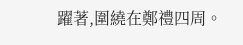躍著,圍繞在鄭禮四周。